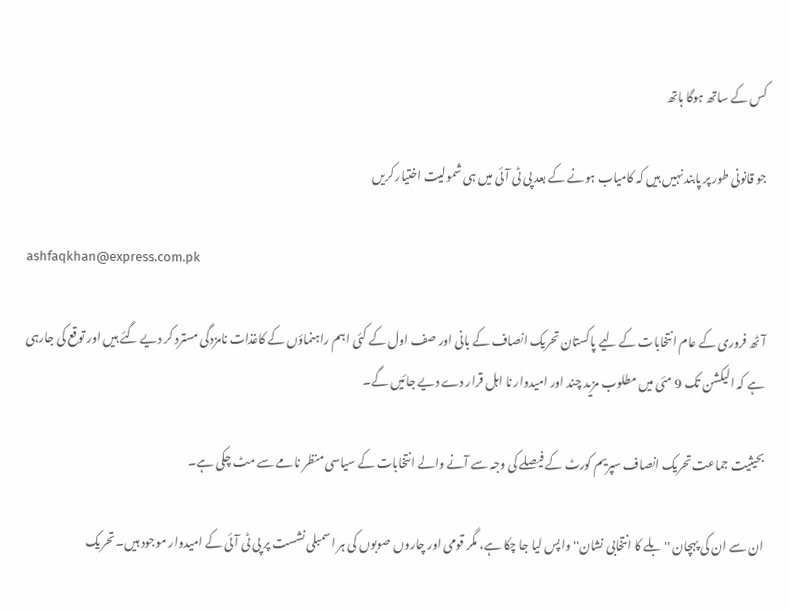کس کے ساتھ ہوگا ہاتھ

جو قانونی طور پر پابند نہیں ہیں کہ کامیاب ہونے کے بعد پی ٹی آئی میں ہی شمولیت اختیار کریں

ashfaqkhan@express.com.pk

آٹھ فروری کے عام انتخابات کے لیے پاکستان تحریک انصاف کے بانی اور صف اول کے کئی اہم راہنماؤں کے کاغذات نامزدگی مسترد کر دیے گئے ہیں اور توقع کی جارہی ہے کہ الیکشن تک 9 مئی میں مطلوب مزید چند اور امیدوار نا اہل قرار دے دیے جائیں گے۔

بحیثیت جماعت تحریک انصاف سپریم کورٹ کے فیصلے کی وجہ سے آنے والے انتخابات کے سیاسی منظر نامے سے مٹ چکی ہے۔

ان سے ان کی پہچان ''بلے کا انتخابی نشان'' واپس لیا جا چکا ہے، مگر قومی اور چاروں صوبوں کی ہر اسمبلی نشست پر پی ٹی آئی کے امیدوار موجود ہیں۔ تحریک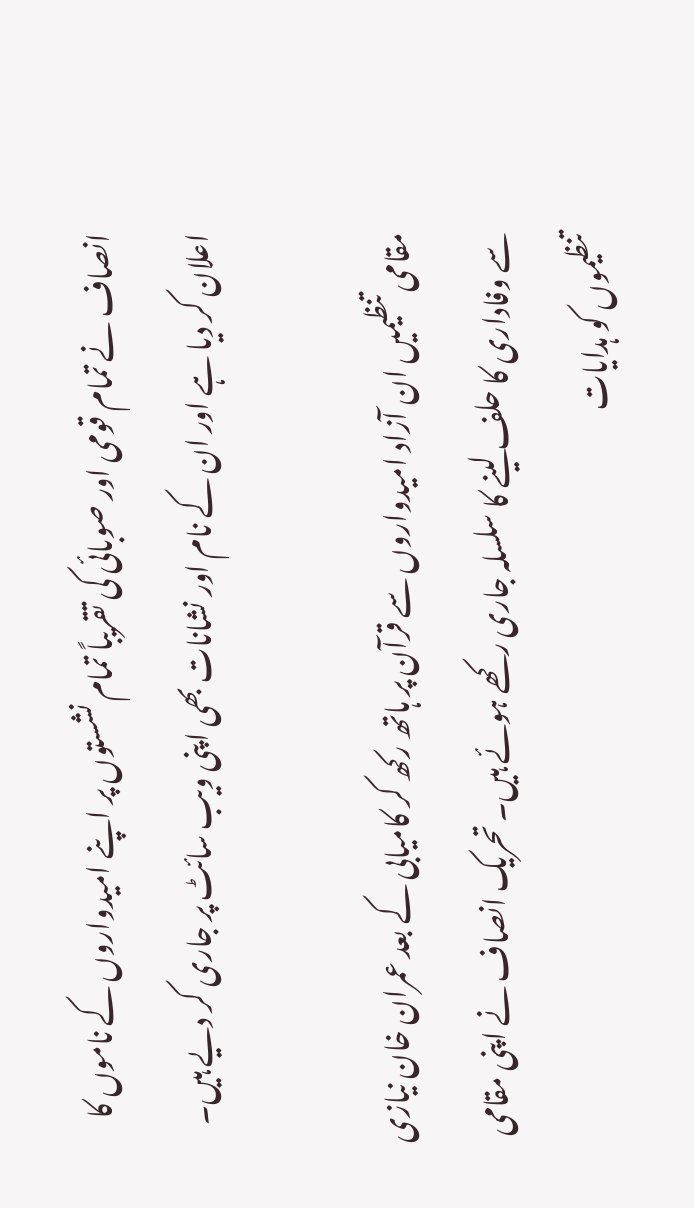انصاف نے تمام قومی اور صوبائی کی تقریباً تمام نشستوں پر اپنے امیدواروں کے ناموں کا اعلان کر دیا ہے اور ان کے نام اور نشانات بھی اپنی ویب سائٹ پر جاری کر دیے ہیں۔

مقامی تنظیمیں ان آزاد امیدواروں سے قرآن پر ہاتھ رکھ کر کامیابی کے بعد عمران خان نیازی سے وفاداری کا حلف لینے کا سلسلہ جاری رکھے ہوئے ہیں۔ تحریک انصاف نے اپنی مقامی تنظیموں کو ہدایات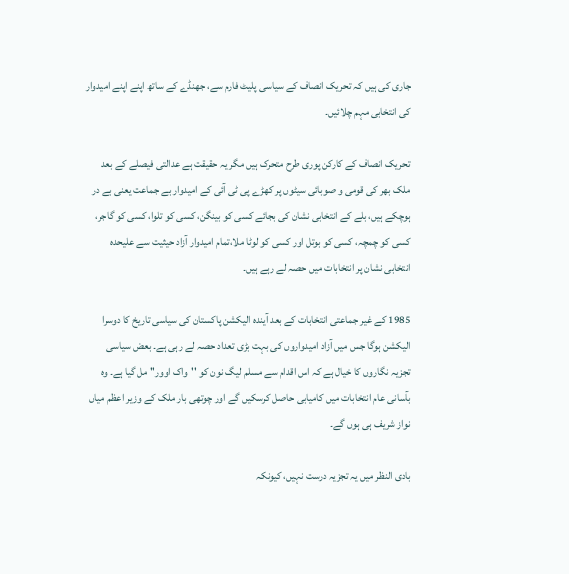جاری کی ہیں کہ تحریک انصاف کے سیاسی پلیٹ فارم سے، جھنڈے کے ساتھ اپنے اپنے امیدوار کی انتخابی مہم چلائیں۔

تحریک انصاف کے کارکن پوری طرح متحرک ہیں مگر یہ حقیقت ہے عدالتی فیصلے کے بعد ملک بھر کی قومی و صوبائی سیٹوں پر کھڑے پی ٹی آئی کے امیدوار بے جماعت یعنی بے در ہوچکے ہیں، بلے کے انتخابی نشان کی بجائے کسی کو بینگن، کسی کو تلوا، کسی کو گاجر، کسی کو چمچہ، کسی کو بوتل اور کسی کو لوٹا ملا،تمام امیدوار آزاد حیثیت سے علیحدہ انتخابی نشان پر انتخابات میں حصہ لے رہے ہیں۔

1985 کے غیر جماعتی انتخابات کے بعد آیندہ الیکشن پاکستان کی سیاسی تاریخ کا دوسرا الیکشن ہوگا جس میں آزاد امیدواروں کی بہت بڑی تعداد حصہ لے رہی ہے۔ بعض سیاسی تجزیہ نگاروں کا خیال ہے کہ اس اقدام سے مسلم لیگ نون کو ''واک اوور'' مل گیا ہے۔ وہ بآسانی عام انتخابات میں کامیابی حاصل کرسکیں گے اور چوتھی بار ملک کے وزیر اعظم میاں نواز شریف ہی ہوں گے۔

بادی النظر میں یہ تجزیہ درست نہیں، کیونکہ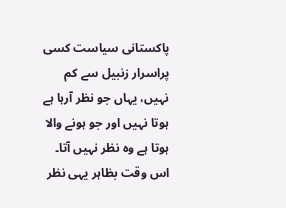پاکستانی سیاست کسی پراسرار زنبیل سے کم نہیں، یہاں جو نظر آرہا ہے ہوتا نہیں اور جو ہونے والا ہوتا ہے وہ نظر نہیں آتا۔ اس وقت بظاہر یہی نظر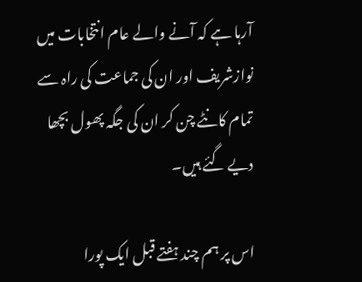آرہا ہے کہ آنے والے عام انتخابات میں نوازشریف اور ان کی جماعت کی راہ سے تمام کانٹے چن کر ان کی جگہ پھول بچھا دیے گئے ہیں۔

اس پر ہم چند ہفتے قبل ایک پورا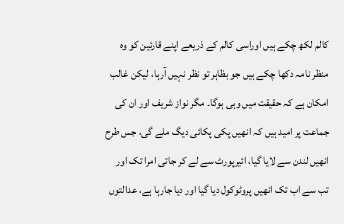کالم لکھ چکے ہیں اوراسی کالم کے ذریعے اپنے قارئین کو وہ منظر نامہ دکھا چکے ہیں جو بظاہر تو نظر نہیں آرہا، لیکن غالب امکان ہے کہ حقیقت میں وہی ہوگا۔ مگر نواز شریف اور ان کی جماعت پر امید ہیں کہ انھیں پکی پکائی دیگ ملے گی، جس طرح انھیں لندن سے لایا گیا، ائیرپورٹ سے لے کر جاتی امرا تک اور تب سے اب تک انھیں پروٹوکول دیا گیا اور دیا جارہا ہے، عدالتوں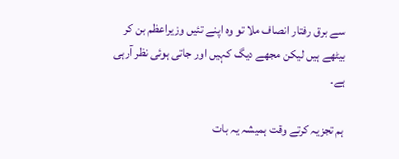سے برق رفتار انصاف ملا تو وہ اپنے تئیں وزیراعظم بن کر بیٹھے ہیں لیکن مجھے دیگ کہیں اور جاتی ہوئی نظر آرہی ہے۔

ہم تجزیہ کرتے وقت ہمیشہ یہ بات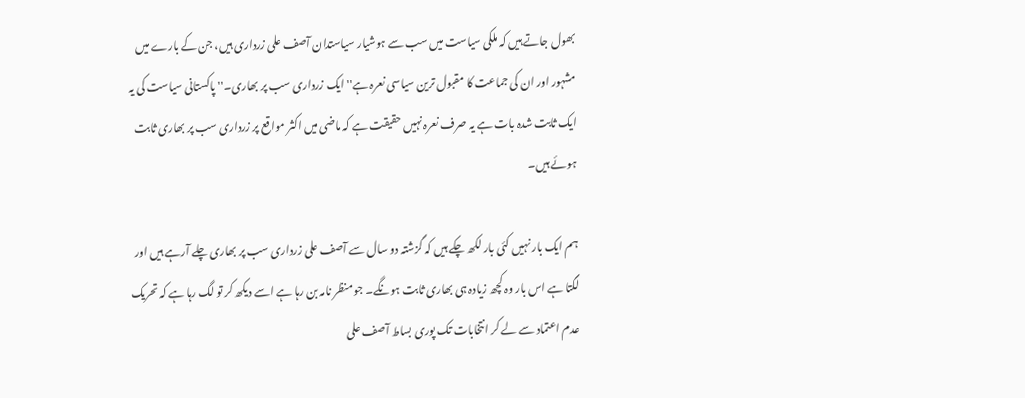بھول جاتے ہیں کہ ملکی سیاست میں سب سے ہوشیار سیاستدان آصف علی زرداری ہیں، جن کے بارے میں مشہور اور ان کی جماعت کا مقبول ترین سیاسی نعرہ ہے''ایک زرداری سب پر بھاری۔'' پاکستانی سیاست کی یہ ایک ثابت شدہ بات ہے یہ صرف نعرہ نہیں حقیقت ہے کہ ماضی میں اکثر مواقع پر زرداری سب پر بھاری ثابت ہوئے ہیں۔

ہم ایک بار نہیں کئی بار لکھ چکے ہیں کہ گزشتہ دو سال سے آصف علی زرداری سب پر بھاری چلے آرہے ہیں اور لگتا ہے اس بار وہ کچھ زیادہ ہی بھاری ثابت ہونگے۔ جو منظر نامہ بن رہا ہے اسے دیکھ کر تو لگ رہا ہے کہ تحریک عدم اعتماد سے لے کر انتخابات تک پوری بساط آصف علی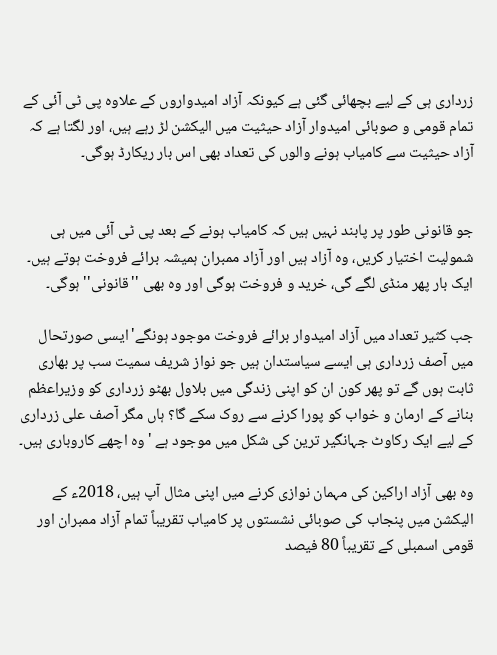زرداری ہی کے لیے بچھائی گئی ہے کیونکہ آزاد امیدواروں کے علاوہ پی ٹی آئی کے تمام قومی و صوبائی امیدوار آزاد حیثیت میں الیکشن لڑ رہے ہیں، اور لگتا ہے کہ آزاد حیثیت سے کامیاب ہونے والوں کی تعداد بھی اس بار ریکارڈ ہوگی۔


جو قانونی طور پر پابند نہیں ہیں کہ کامیاب ہونے کے بعد پی ٹی آئی میں ہی شمولیت اختیار کریں، وہ آزاد ہیں اور آزاد ممبران ہمیشہ برائے فروخت ہوتے ہیں۔ ایک بار پھر منڈی لگے گی، خرید و فروخت ہوگی اور وہ بھی ''قانونی'' ہوگی۔

جب کثیر تعداد میں آزاد امیدوار برائے فروخت موجود ہونگے'ایسی صورتحال میں آصف زرداری ہی ایسے سیاستدان ہیں جو نواز شریف سمیت سب پر بھاری ثابت ہوں گے تو پھر کون ان کو اپنی زندگی میں بلاول بھٹو زرداری کو وزیراعظم بنانے کے ارمان و خواب کو پورا کرنے سے روک سکے گا؟ ہاں مگر آصف علی زرداری کے لیے ایک رکاوٹ جہانگیر ترین کی شکل میں موجود ہے 'وہ اچھے کاروباری ہیں۔

وہ بھی آزاد اراکین کی مہمان نوازی کرنے میں اپنی مثال آپ ہیں، 2018ء کے الیکشن میں پنجاب کی صوبائی نشستوں پر کامیاب تقریباً تمام آزاد ممبران اور قومی اسمبلی کے تقریباً 80 فیصد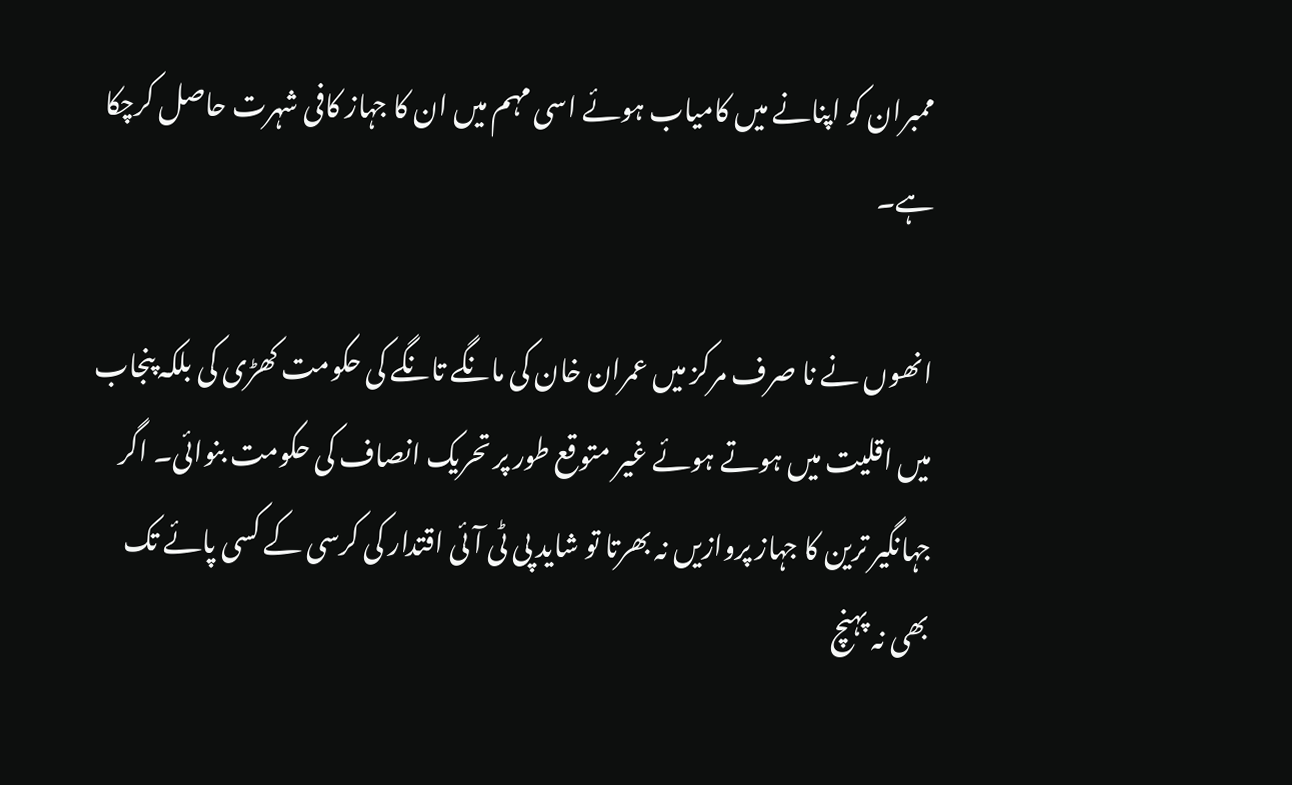ممبران کو اپنانے میں کامیاب ہوئے اسی مہم میں ان کا جہاز کافی شہرت حاصل کرچکا ہے۔

انھوں نے نا صرف مرکز میں عمران خان کی مانگے تانگے کی حکومت کھڑی کی بلکہ پنجاب میں اقلیت میں ہوتے ہوئے غیر متوقع طور پر تحریک انصاف کی حکومت بنوائی۔ اگر جہانگیر ترین کا جہاز پروازیں نہ بھرتا تو شاید پی ٹی آئی اقتدار کی کرسی کے کسی پائے تک بھی نہ پہنچ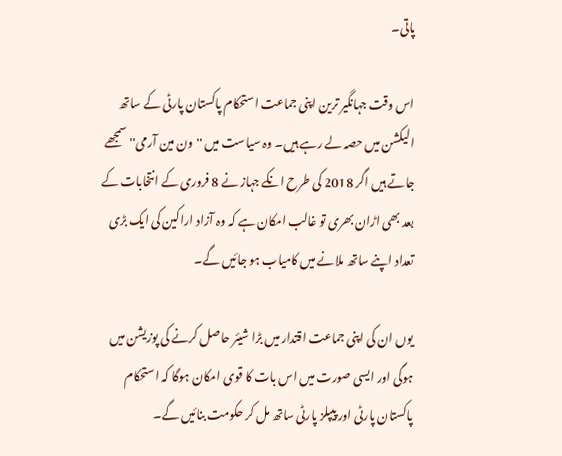پاتی۔

اس وقت جہانگیر ترین اپنی جماعت استحکام پاکستان پارٹی کے ساتھ الیکشن میں حصہ لے رہے ہیں۔ وہ سیاست میں ''ون مین آرمی'' سمجھے جاتے ہیں اگر 2018 کی طرح انکے جہاز نے 8 فروری کے انتخابات کے بعد بھی اڑان بھری تو غالب امکان ہے کہ وہ آزاد اراکین کی ایک بڑی تعداد اپنے ساتھ ملانے میں کامیاب ہو جائیں گے۔

یوں ان کی اپنی جماعت اقتدار میں بڑا شیئر حاصل کرنے کی پوزیشن میں ہوگی اور ایسی صورت میں اس بات کا قوی امکان ہوگا کہ استحکام پاکستان پارٹی اور پیپلز پارٹی ساتھ مل کر حکومت بنائیں گے۔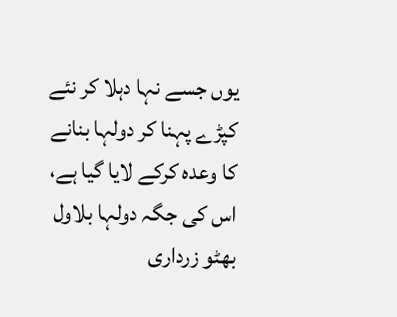یوں جسے نہا دہلا کر نئے کپڑے پہنا کر دولہا بنانے کا وعدہ کرکے لایا گیا ہے، اس کی جگہ دولہا بلاول بھٹو زرداری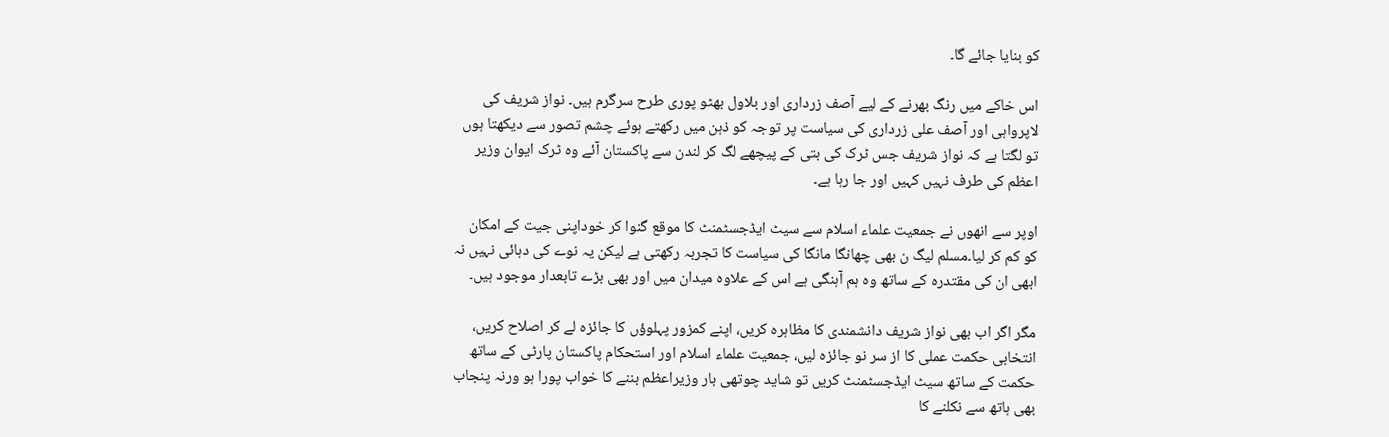کو بنایا جائے گا۔

اس خاکے میں رنگ بھرنے کے لیے آصف زرداری اور بلاول بھٹو پوری طرح سرگرم ہیں۔ نواز شریف کی لاپرواہی اور آصف علی زرداری کی سیاست پر توجہ کو ذہن میں رکھتے ہوئے چشم تصور سے دیکھتا ہوں تو لگتا ہے کہ نواز شریف جس ٹرک کی بتی کے پیچھے لگ کر لندن سے پاکستان آئے وہ ٹرک ایوان وزیر اعظم کی طرف نہیں کہیں اور جا رہا ہے۔

اوپر سے انھوں نے جمعیت علماء اسلام سے سیٹ ایڈجسٹمنٹ کا موقع گنوا کر خوداپنی جیت کے امکان کو کم کر لیا۔مسلم لیگ ن بھی چھانگا مانگا کی سیاست کا تجربہ رکھتی ہے لیکن یہ نوے کی دہائی نہیں نہ ابھی ان کی مقتدرہ کے ساتھ وہ ہم آہنگی ہے اس کے علاوہ میدان میں اور بھی بڑے تابعدار موجود ہیں۔

مگر اگر اب بھی نواز شریف دانشمندی کا مظاہرہ کریں، اپنے کمزور پہلوؤں کا جائزہ لے کر اصلاح کریں، انتخابی حکمت عملی کا از سر نو جائزہ لیں، جمعیت علماء اسلام اور استحکام پاکستان پارٹی کے ساتھ حکمت کے ساتھ سیٹ ایڈجسٹمنٹ کریں تو شاید چوتھی بار وزیراعظم بننے کا خواب پورا ہو ورنہ پنجاب بھی ہاتھ سے نکلنے کا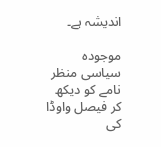اندیشہ ہے۔

موجودہ سیاسی منظر نامے کو دیکھ کر فیصل واوڈا کی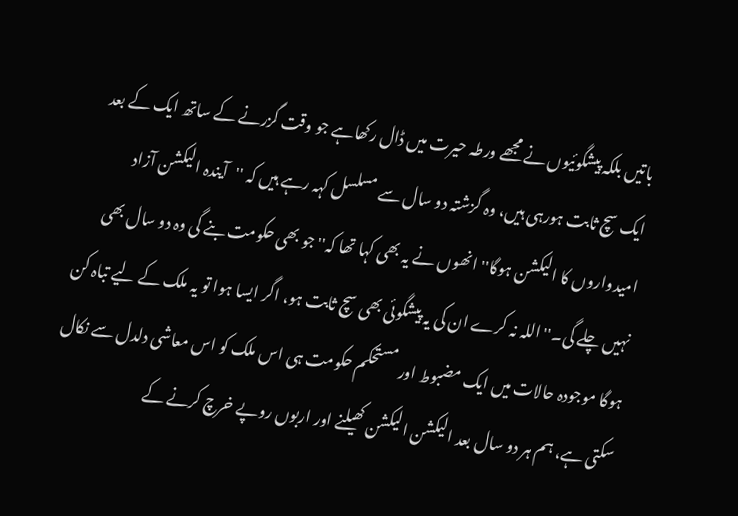باتیں بلکہ پیشگوئیوں نے مجھے ورطہ حیرت میں ڈال رکھاہے جو وقت گزرنے کے ساتھ ایک کے بعد ایک سچ ثابت ہورہی ہیں، وہ گزشتہ دو سال سے مسلسل کہہ رہے ہیں کہ ''آیندہ الیکشن آزاد امیدواروں کا الیکشن ہوگا'' انھوں نے یہ بھی کہا تھا کہ''جو بھی حکومت بنے گی وہ دو سال بھی نہیں چلے گی۔'' اللہ نہ کرے ان کی یہ پیشگوئی بھی سچ ثابت ہو، اگر ایسا ہوا تو یہ ملک کے لیے تباہ کن ہوگا موجودہ حالات میں ایک مضبوط اور مستحکم حکومت ہی اس ملک کو اس معاشی دلدل سے نکال سکتی ہے، ہم ہر دو سال بعد الیکشن الیکشن کھیلنے اور اربوں روپے خرچ کرنے کے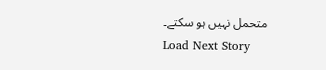متحمل نہیں ہو سکتے۔
Load Next Story